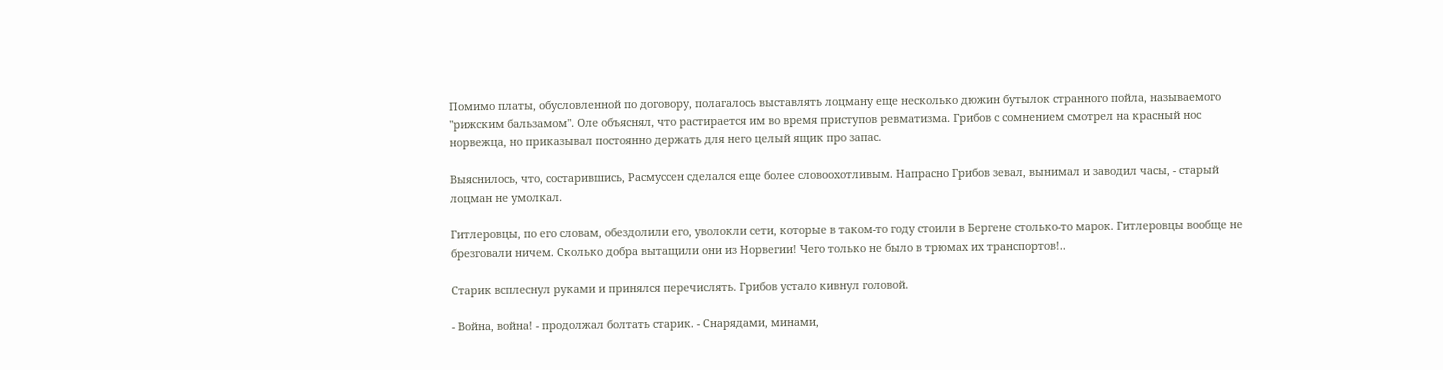Помимо платы, обусловленной по договору, полагалось выставлять лоцману еще несколько дюжин бутылок странного пойла, называемого "рижским бальзамом". Оле объяснял, что растирается им во время приступов ревматизма. Грибов с сомнением смотрел на красный нос норвежца, но приказывал постоянно держать для него целый ящик про запас.

Выяснилось, что, состарившись, Расмуссен сделался еще более словоохотливым. Напрасно Грибов зевал, вынимал и заводил часы, - старый лоцман не умолкал.

Гитлеровцы, по его словам, обездолили его, уволокли сети, которые в таком-то году стоили в Бергене столько-то марок. Гитлеровцы вообще не брезговали ничем. Сколько добра вытащили они из Норвегии! Чего только не было в трюмах их транспортов!..

Старик всплеснул руками и принялся перечислять. Грибов устало кивнул головой.

- Война, война! - продолжал болтать старик. - Снарядами, минами,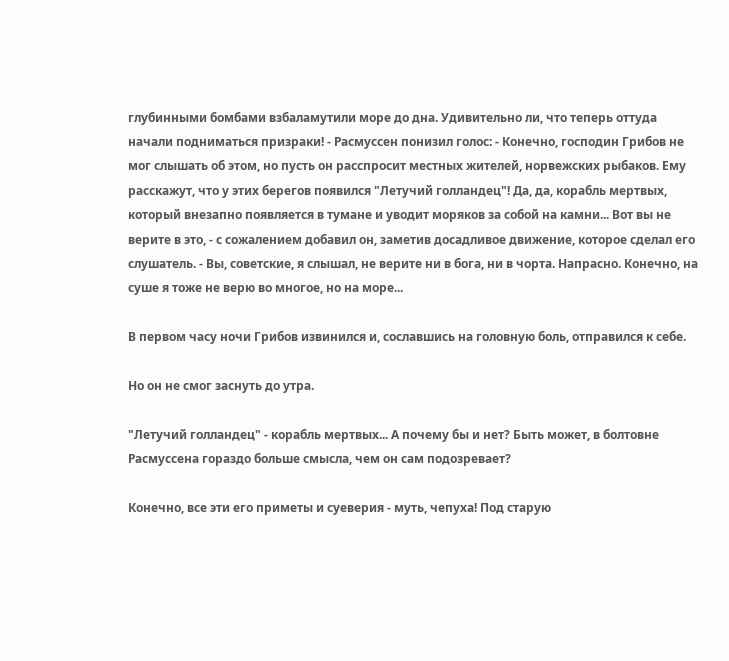глубинными бомбами взбаламутили море до дна. Удивительно ли, что теперь оттуда начали подниматься призраки! - Расмуссен понизил голос: - Конечно, господин Грибов не мог слышать об этом, но пусть он расспросит местных жителей, норвежских рыбаков. Ему расскажут, что у этих берегов появился "Летучий голландец"! Да, да, корабль мертвых, который внезапно появляется в тумане и уводит моряков за собой на камни... Вот вы не верите в это, - с сожалением добавил он, заметив досадливое движение, которое сделал его слушатель. - Вы, советские, я слышал, не верите ни в бога, ни в чорта. Напрасно. Конечно, на суше я тоже не верю во многое, но на море...

В первом часу ночи Грибов извинился и, сославшись на головную боль, отправился к себе.

Но он не смог заснуть до утра.

"Летучий голландец" - корабль мертвых... А почему бы и нет? Быть может, в болтовне Расмуссена гораздо больше смысла, чем он сам подозревает?

Конечно, все эти его приметы и суеверия - муть, чепуха! Под старую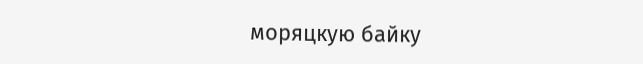моряцкую байку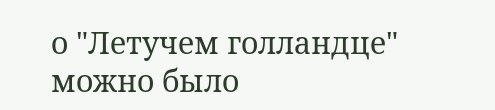о "Летучем голландце" можно было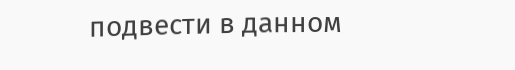подвести в данном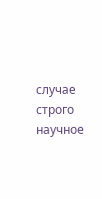случае строго научное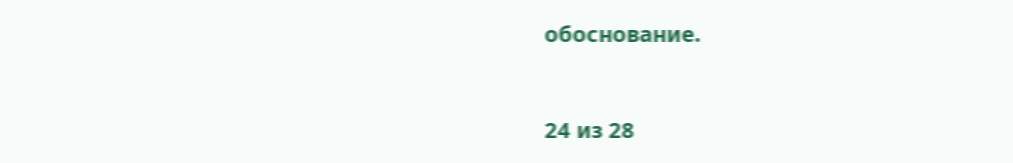обоснование.



24 из 28